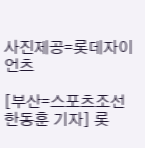사진제공=롯데자이언츠

[부산=스포츠조선 한동훈 기자] 롯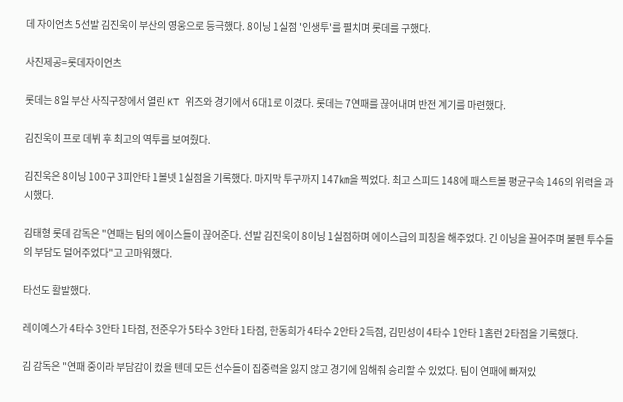데 자이언츠 5선발 김진욱이 부산의 영웅으로 등극했다. 8이닝 1실점 '인생투'를 펼치며 롯데를 구했다.

사진제공=롯데자이언츠

롯데는 8일 부산 사직구장에서 열린 KT 위즈와 경기에서 6대1로 이겼다. 롯데는 7연패를 끊어내며 반전 계기를 마련했다.

김진욱이 프로 데뷔 후 최고의 역투를 보여줬다.

김진욱은 8이닝 100구 3피안타 1볼넷 1실점을 기록했다. 마지막 투구까지 147㎞을 찍었다. 최고 스피드 148에 패스트볼 평균구속 146의 위력을 과시했다.

김태형 롯데 감독은 "연패는 팀의 에이스들이 끊어준다. 선발 김진욱이 8이닝 1실점하며 에이스급의 피칭을 해주었다. 긴 이닝을 끌어주며 불펜 투수들의 부담도 덜어주었다"고 고마워했다.

타선도 활발했다.

레이예스가 4타수 3안타 1타점, 전준우가 5타수 3안타 1타점, 한동희가 4타수 2안타 2득점, 김민성이 4타수 1안타 1홈런 2타점을 기록했다.

김 감독은 "연패 중이라 부담감이 컸을 텐데 모든 선수들이 집중력을 잃지 않고 경기에 임해줘 승리할 수 있었다. 팀이 연패에 빠져있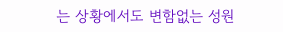는 상황에서도 변함없는 성원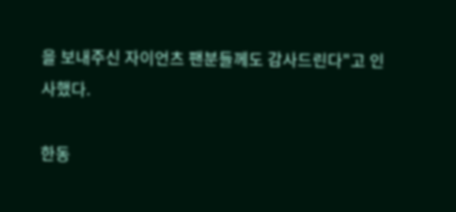을 보내주신 자이언츠 팬분들께도 감사드린다"고 인사했다.

한동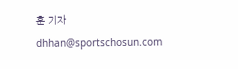훈 기자 dhhan@sportschosun.com